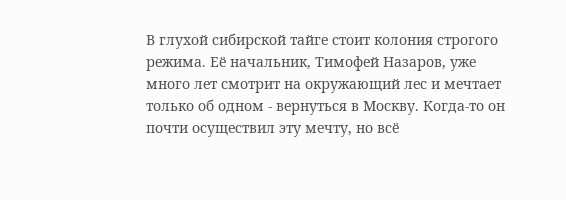В глухой сибирской тайге стоит колония строгого режима. Её начальник, Тимофей Назаров, уже много лет смотрит на окружающий лес и мечтает только об одном - вернуться в Москву. Когда-то он почти осуществил эту мечту, но всё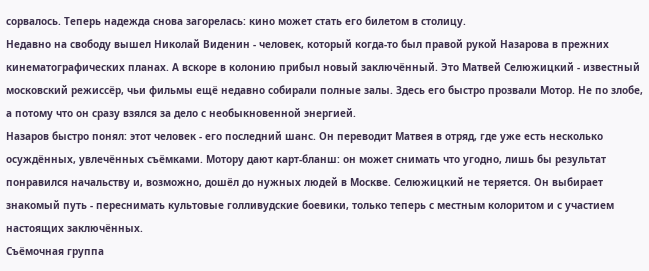сорвалось. Теперь надежда снова загорелась: кино может стать его билетом в столицу.
Недавно на свободу вышел Николай Виденин - человек, который когда-то был правой рукой Назарова в прежних кинематографических планах. А вскоре в колонию прибыл новый заключённый. Это Матвей Селюжицкий - известный московский режиссёр, чьи фильмы ещё недавно собирали полные залы. Здесь его быстро прозвали Мотор. Не по злобе, а потому что он сразу взялся за дело с необыкновенной энергией.
Назаров быстро понял: этот человек - его последний шанс. Он переводит Матвея в отряд, где уже есть несколько осуждённых, увлечённых съёмками. Мотору дают карт-бланш: он может снимать что угодно, лишь бы результат понравился начальству и, возможно, дошёл до нужных людей в Москве. Селюжицкий не теряется. Он выбирает знакомый путь - переснимать культовые голливудские боевики, только теперь с местным колоритом и с участием настоящих заключённых.
Съёмочная группа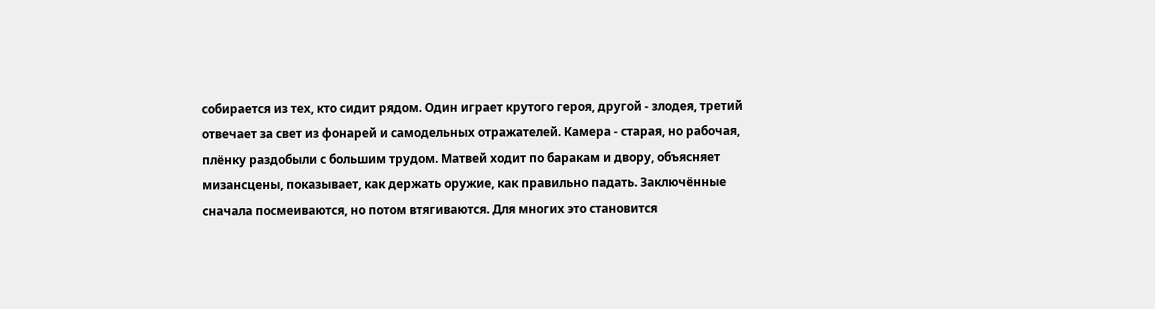собирается из тех, кто сидит рядом. Один играет крутого героя, другой - злодея, третий отвечает за свет из фонарей и самодельных отражателей. Камера - старая, но рабочая, плёнку раздобыли с большим трудом. Матвей ходит по баракам и двору, объясняет мизансцены, показывает, как держать оружие, как правильно падать. Заключённые сначала посмеиваются, но потом втягиваются. Для многих это становится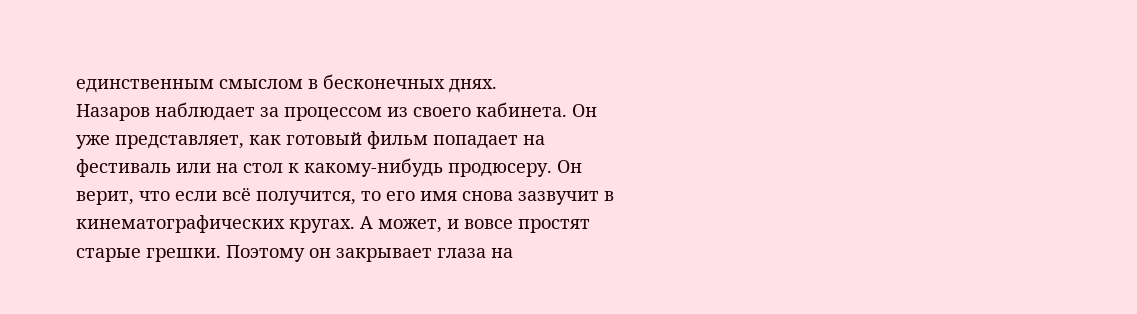единственным смыслом в бесконечных днях.
Назаров наблюдает за процессом из своего кабинета. Он уже представляет, как готовый фильм попадает на фестиваль или на стол к какому-нибудь продюсеру. Он верит, что если всё получится, то его имя снова зазвучит в кинематографических кругах. А может, и вовсе простят старые грешки. Поэтому он закрывает глаза на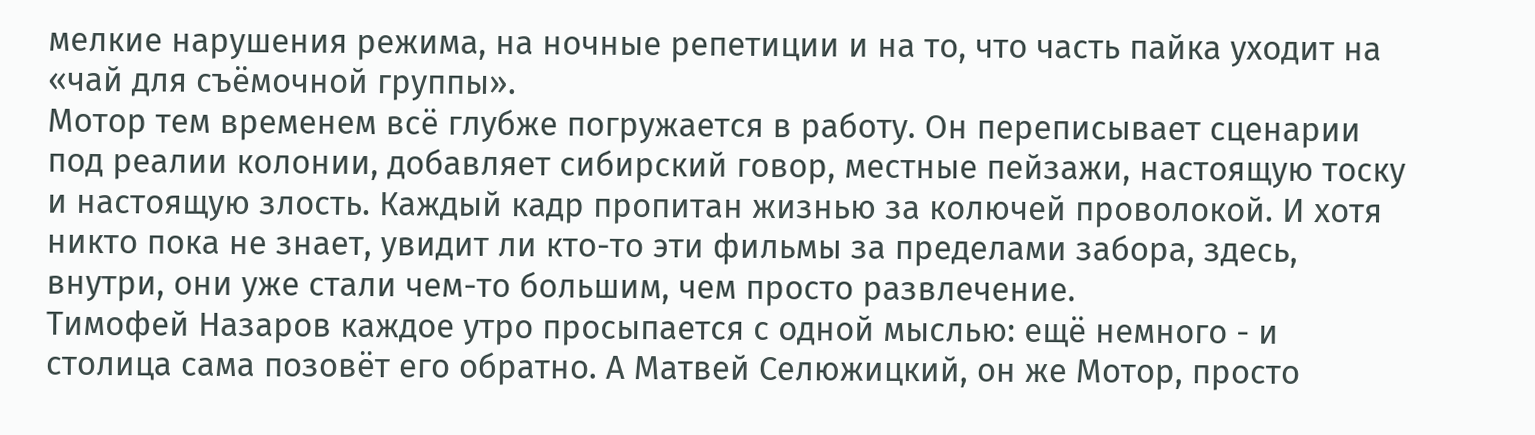мелкие нарушения режима, на ночные репетиции и на то, что часть пайка уходит на «чай для съёмочной группы».
Мотор тем временем всё глубже погружается в работу. Он переписывает сценарии под реалии колонии, добавляет сибирский говор, местные пейзажи, настоящую тоску и настоящую злость. Каждый кадр пропитан жизнью за колючей проволокой. И хотя никто пока не знает, увидит ли кто-то эти фильмы за пределами забора, здесь, внутри, они уже стали чем-то большим, чем просто развлечение.
Тимофей Назаров каждое утро просыпается с одной мыслью: ещё немного - и столица сама позовёт его обратно. А Матвей Селюжицкий, он же Мотор, просто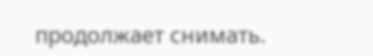продолжает снимать.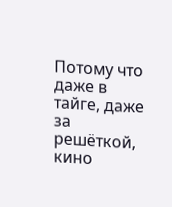Потому что даже в тайге, даже за решёткой, кино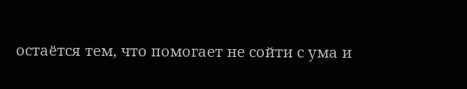остаётся тем, что помогает не сойти с ума и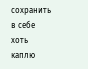сохранить в себе хоть каплю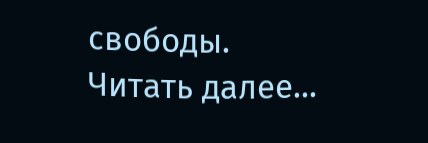свободы.
Читать далее...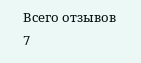Всего отзывов
7